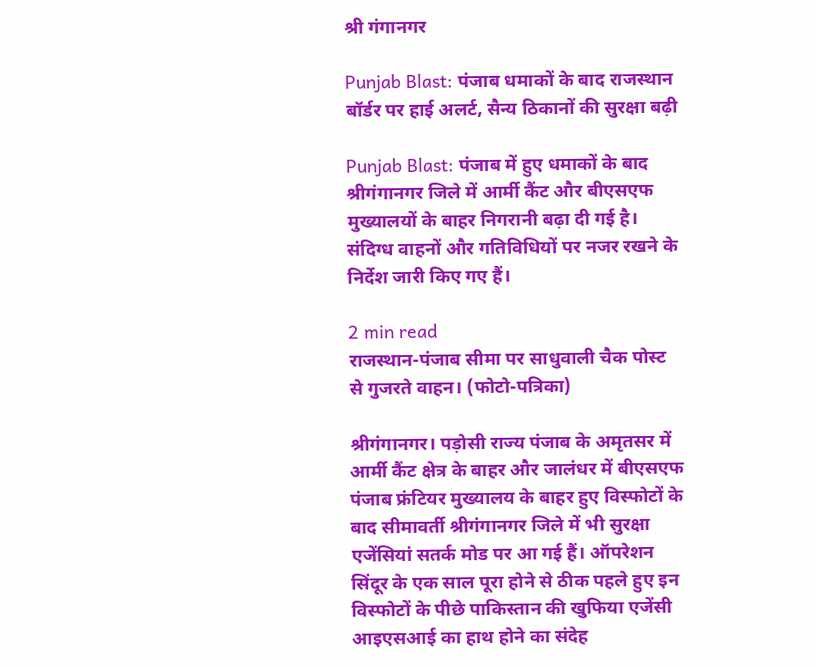श्री गंगानगर

Punjab Blast: पंजाब धमाकों के बाद राजस्थान बॉर्डर पर हाई अलर्ट, सैन्य ठिकानों की सुरक्षा बढ़ी

Punjab Blast: पंजाब में हुए धमाकों के बाद श्रीगंगानगर जिले में आर्मी कैंट और बीएसएफ मुख्यालयों के बाहर निगरानी बढ़ा दी गई है। संदिग्ध वाहनों और गतिविधियों पर नजर रखने के निर्देश जारी किए गए हैं।

2 min read
राजस्थान-पंजाब सीमा पर साधुवाली चैक पोस्ट से गुजरते वाहन। (फोटो-पत्रिका)

श्रीगंगानगर। पड़ोसी राज्य पंजाब के अमृतसर में आर्मी कैंट क्षेत्र के बाहर और जालंधर में बीएसएफ पंजाब फ्रंटियर मुख्यालय के बाहर हुए विस्फोटों के बाद सीमावर्ती श्रीगंगानगर जिले में भी सुरक्षा एजेंसियां सतर्क मोड पर आ गई हैं। ऑपरेशन सिंदूर के एक साल पूरा होने से ठीक पहले हुए इन विस्फोटों के पीछे पाकिस्तान की खुफिया एजेंसी आइएसआई का हाथ होने का संदेह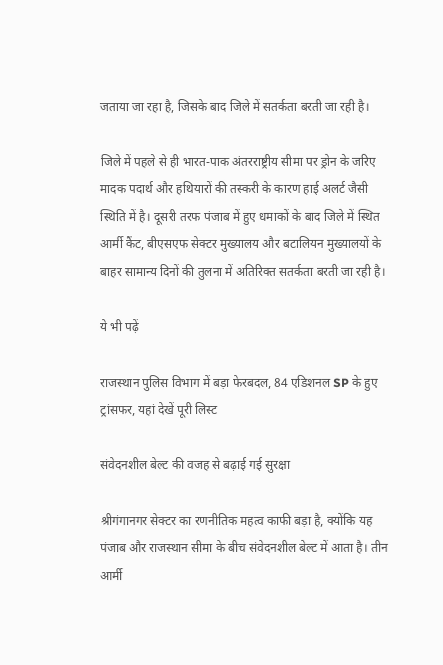जताया जा रहा है, जिसके बाद जिले में सतर्कता बरती जा रही है।

जिले में पहले से ही भारत-पाक अंतरराष्ट्रीय सीमा पर ड्रोन के जरिए मादक पदार्थ और हथियारों की तस्करी के कारण हाई अलर्ट जैसी स्थिति में है। दूसरी तरफ पंजाब में हुए धमाकों के बाद जिले में स्थित आर्मी कैंट, बीएसएफ सेक्टर मुख्यालय और बटालियन मुख्यालयों के बाहर सामान्य दिनों की तुलना में अतिरिक्त सतर्कता बरती जा रही है।

ये भी पढ़ें

राजस्थान पुलिस विभाग में बड़ा फेरबदल, 84 एडिशनल SP के हुए ट्रांसफर, यहां देखें पूरी लिस्ट

संवेदनशील बेल्ट की वजह से बढ़ाई गई सुरक्षा

श्रीगंगानगर सेक्टर का रणनीतिक महत्व काफी बड़ा है, क्योंकि यह पंजाब और राजस्थान सीमा के बीच संवेदनशील बेल्ट में आता है। तीन आर्मी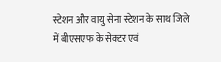स्टेशन और वायु सेना स्टेशन के साथ जिले में बीएसएफ के सेक्टर एवं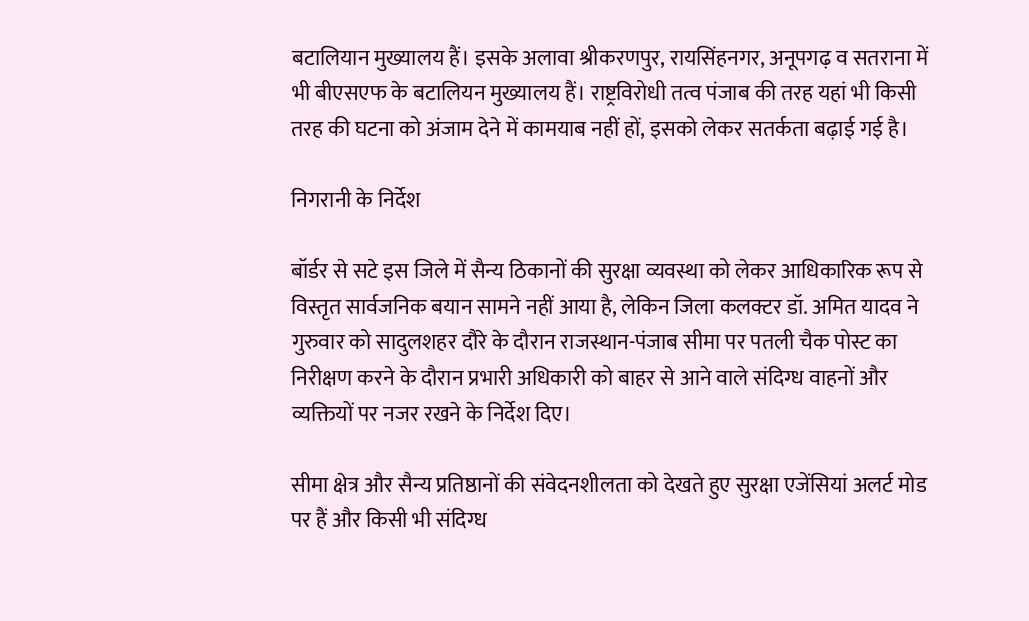बटालियान मुख्यालय हैं। इसके अलावा श्रीकरणपुर, रायसिंहनगर, अनूपगढ़ व सतराना में भी बीएसएफ के बटालियन मुख्यालय हैं। राष्ट्रविरोधी तत्व पंजाब की तरह यहां भी किसी तरह की घटना को अंजाम देने में कामयाब नहीं हों, इसको लेकर सतर्कता बढ़ाई गई है।

निगरानी के निर्देश

बॉर्डर से सटे इस जिले में सैन्य ठिकानों की सुरक्षा व्यवस्था को लेकर आधिकारिक रूप से विस्तृत सार्वजनिक बयान सामने नहीं आया है, लेकिन जिला कलक्टर डॉ. अमित यादव ने गुरुवार को सादुलशहर दौरे के दौरान राजस्थान-पंजाब सीमा पर पतली चैक पोस्ट का निरीक्षण करने के दौरान प्रभारी अधिकारी को बाहर से आने वाले संदिग्ध वाहनों और व्यक्तियों पर नजर रखने के निर्देश दिए।

सीमा क्षेत्र और सैन्य प्रतिष्ठानों की संवेदनशीलता को देखते हुए सुरक्षा एजेंसियां अलर्ट मोड पर हैं और किसी भी संदिग्ध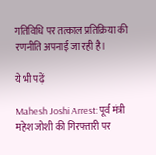गतिविधि पर तत्काल प्रतिक्रिया की रणनीति अपनाई जा रही है।

ये भी पढ़ें

Mahesh Joshi Arrest: पूर्व मंत्री महेश जोशी की गिरफ्तारी पर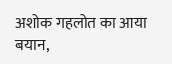अशोक गहलोत का आया बयान,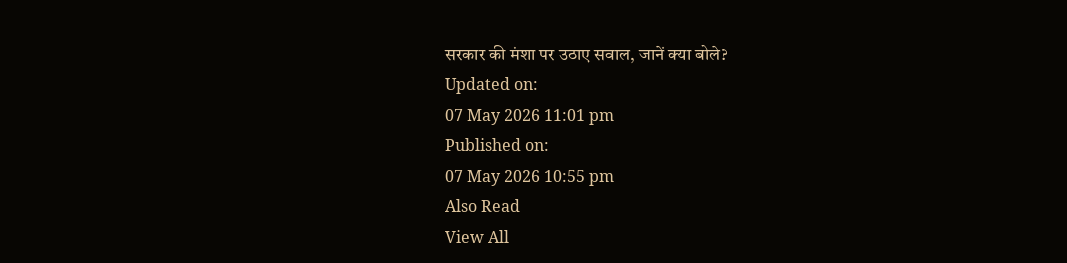सरकार की मंशा पर उठाए सवाल, जानें क्या बोले?
Updated on:
07 May 2026 11:01 pm
Published on:
07 May 2026 10:55 pm
Also Read
View All